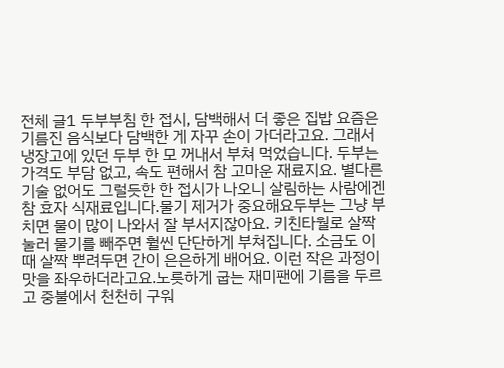전체 글1 두부부침 한 접시, 담백해서 더 좋은 집밥 요즘은 기름진 음식보다 담백한 게 자꾸 손이 가더라고요. 그래서 냉장고에 있던 두부 한 모 꺼내서 부쳐 먹었습니다. 두부는 가격도 부담 없고, 속도 편해서 참 고마운 재료지요. 별다른 기술 없어도 그럴듯한 한 접시가 나오니 살림하는 사람에겐 참 효자 식재료입니다.물기 제거가 중요해요두부는 그냥 부치면 물이 많이 나와서 잘 부서지잖아요. 키친타월로 살짝 눌러 물기를 빼주면 훨씬 단단하게 부쳐집니다. 소금도 이때 살짝 뿌려두면 간이 은은하게 배어요. 이런 작은 과정이 맛을 좌우하더라고요.노릇하게 굽는 재미팬에 기름을 두르고 중불에서 천천히 구워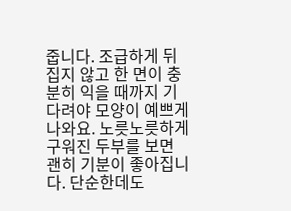줍니다. 조급하게 뒤집지 않고 한 면이 충분히 익을 때까지 기다려야 모양이 예쁘게 나와요. 노릇노릇하게 구워진 두부를 보면 괜히 기분이 좋아집니다. 단순한데도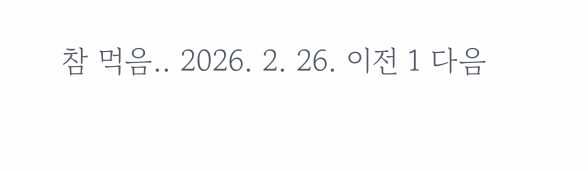참 먹음.. 2026. 2. 26. 이전 1 다음